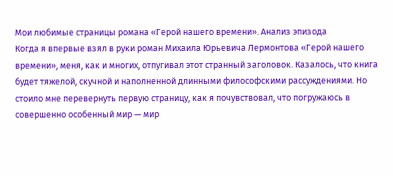Мои любимые страницы романа «Герой нашего времени». Анализ эпизода
Когда я впервые взял в руки роман Михаила Юрьевича Лермонтова «Герой нашего времени», меня, как и многих, отпугивал этот странный заголовок. Казалось, что книга будет тяжелой, скучной и наполненной длинными философскими рассуждениями. Но стоило мне перевернуть первую страницу, как я почувствовал, что погружаюсь в совершенно особенный мир — мир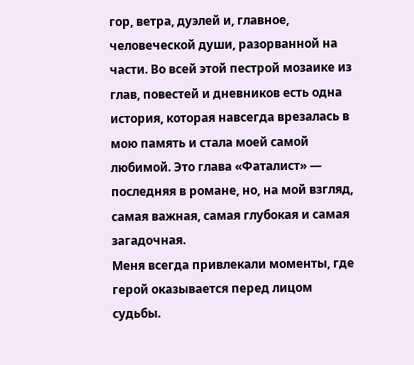гор, ветра, дуэлей и, главное, человеческой души, разорванной на части. Во всей этой пестрой мозаике из глав, повестей и дневников есть одна история, которая навсегда врезалась в мою память и стала моей самой любимой. Это глава «Фаталист» — последняя в романе, но, на мой взгляд, самая важная, самая глубокая и самая загадочная.
Меня всегда привлекали моменты, где герой оказывается перед лицом судьбы.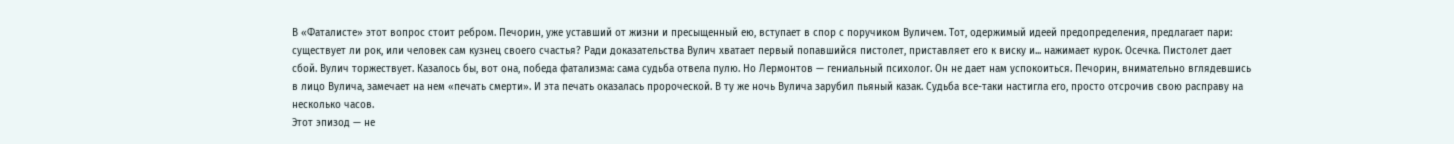В «Фаталисте» этот вопрос стоит ребром. Печорин, уже уставший от жизни и пресыщенный ею, вступает в спор с поручиком Вуличем. Тот, одержимый идеей предопределения, предлагает пари: существует ли рок, или человек сам кузнец своего счастья? Ради доказательства Вулич хватает первый попавшийся пистолет, приставляет его к виску и... нажимает курок. Осечка. Пистолет дает сбой. Вулич торжествует. Казалось бы, вот она, победа фатализма: сама судьба отвела пулю. Но Лермонтов — гениальный психолог. Он не дает нам успокоиться. Печорин, внимательно вглядевшись в лицо Вулича, замечает на нем «печать смерти». И эта печать оказалась пророческой. В ту же ночь Вулича зарубил пьяный казак. Судьба все-таки настигла его, просто отсрочив свою расправу на несколько часов.
Этот эпизод — не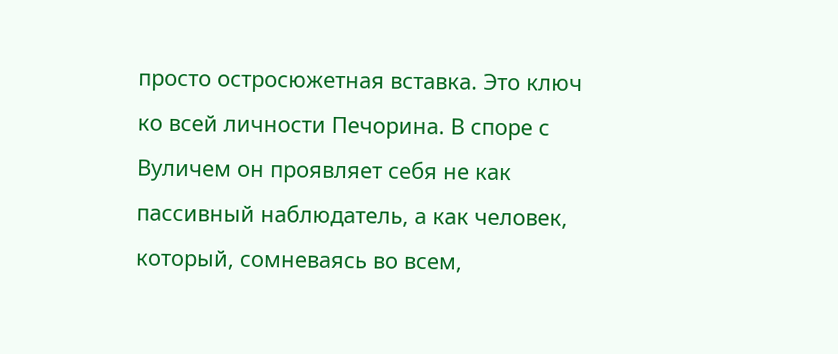просто остросюжетная вставка. Это ключ ко всей личности Печорина. В споре с Вуличем он проявляет себя не как пассивный наблюдатель, а как человек, который, сомневаясь во всем,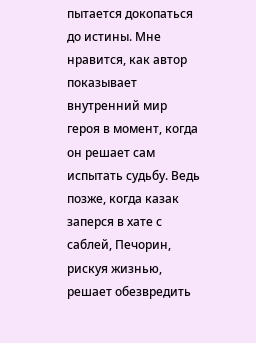пытается докопаться до истины. Мне нравится, как автор показывает внутренний мир героя в момент, когда он решает сам испытать судьбу. Ведь позже, когда казак заперся в хате с саблей, Печорин, рискуя жизнью, решает обезвредить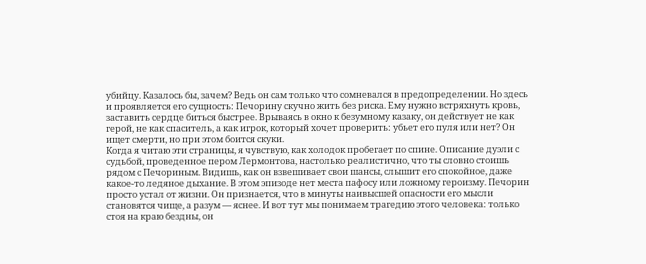убийцу. Казалось бы, зачем? Ведь он сам только что сомневался в предопределении. Но здесь и проявляется его сущность: Печорину скучно жить без риска. Ему нужно встряхнуть кровь, заставить сердце биться быстрее. Врываясь в окно к безумному казаку, он действует не как герой, не как спаситель, а как игрок, который хочет проверить: убьет его пуля или нет? Он ищет смерти, но при этом боится скуки.
Когда я читаю эти страницы, я чувствую, как холодок пробегает по спине. Описание дуэли с судьбой, проведенное пером Лермонтова, настолько реалистично, что ты словно стоишь рядом с Печориным. Видишь, как он взвешивает свои шансы, слышит его спокойное, даже какое-то ледяное дыхание. В этом эпизоде нет места пафосу или ложному героизму. Печорин просто устал от жизни. Он признается, что в минуты наивысшей опасности его мысли становятся чище, а разум — яснее. И вот тут мы понимаем трагедию этого человека: только стоя на краю бездны, он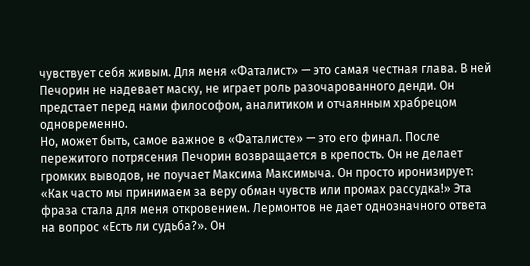чувствует себя живым. Для меня «Фаталист» — это самая честная глава. В ней Печорин не надевает маску, не играет роль разочарованного денди. Он предстает перед нами философом, аналитиком и отчаянным храбрецом одновременно.
Но, может быть, самое важное в «Фаталисте» — это его финал. После пережитого потрясения Печорин возвращается в крепость. Он не делает громких выводов, не поучает Максима Максимыча. Он просто иронизирует: «Как часто мы принимаем за веру обман чувств или промах рассудка!» Эта фраза стала для меня откровением. Лермонтов не дает однозначного ответа на вопрос «Есть ли судьба?». Он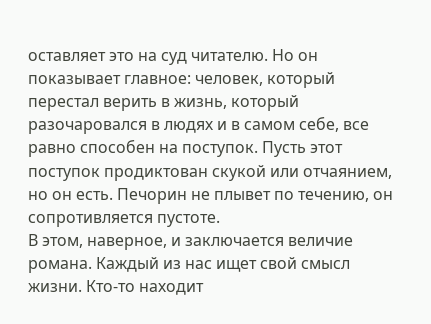оставляет это на суд читателю. Но он показывает главное: человек, который перестал верить в жизнь, который разочаровался в людях и в самом себе, все равно способен на поступок. Пусть этот поступок продиктован скукой или отчаянием, но он есть. Печорин не плывет по течению, он сопротивляется пустоте.
В этом, наверное, и заключается величие романа. Каждый из нас ищет свой смысл жизни. Кто-то находит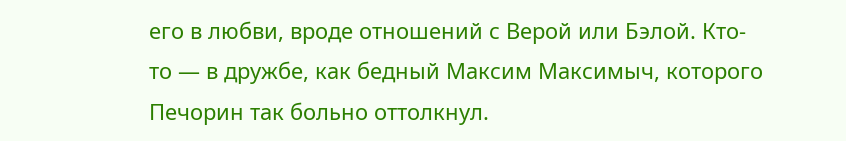его в любви, вроде отношений с Верой или Бэлой. Кто-то — в дружбе, как бедный Максим Максимыч, которого Печорин так больно оттолкнул.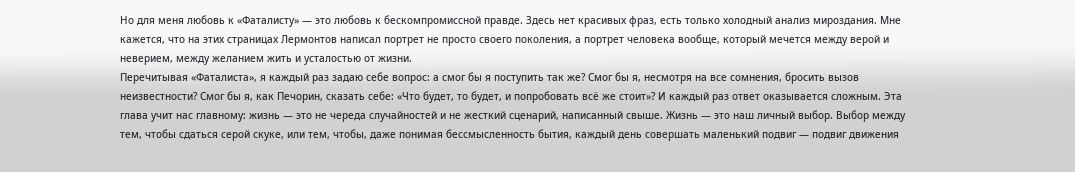Но для меня любовь к «Фаталисту» — это любовь к бескомпромиссной правде. Здесь нет красивых фраз, есть только холодный анализ мироздания. Мне кажется, что на этих страницах Лермонтов написал портрет не просто своего поколения, а портрет человека вообще, который мечется между верой и неверием, между желанием жить и усталостью от жизни.
Перечитывая «Фаталиста», я каждый раз задаю себе вопрос: а смог бы я поступить так же? Смог бы я, несмотря на все сомнения, бросить вызов неизвестности? Смог бы я, как Печорин, сказать себе: «Что будет, то будет, и попробовать всё же стоит»? И каждый раз ответ оказывается сложным. Эта глава учит нас главному: жизнь — это не череда случайностей и не жесткий сценарий, написанный свыше. Жизнь — это наш личный выбор. Выбор между тем, чтобы сдаться серой скуке, или тем, чтобы, даже понимая бессмысленность бытия, каждый день совершать маленький подвиг — подвиг движения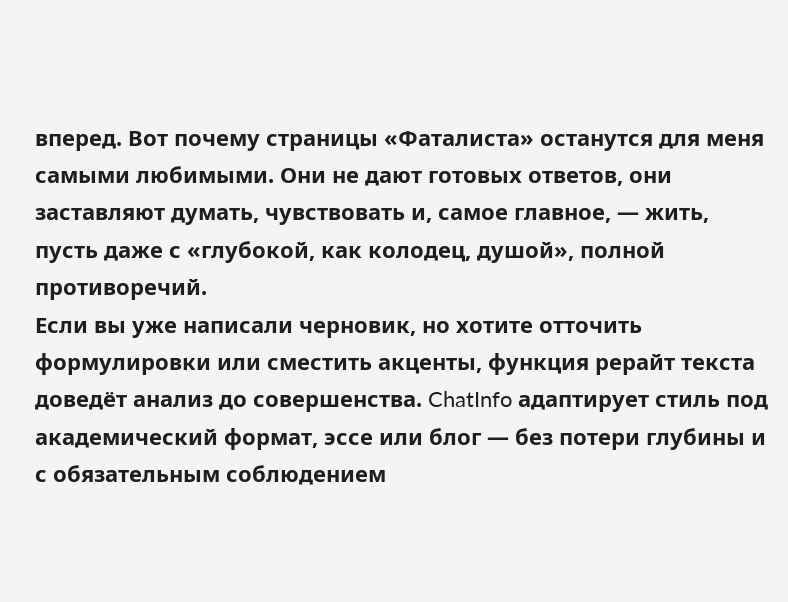вперед. Вот почему страницы «Фаталиста» останутся для меня самыми любимыми. Они не дают готовых ответов, они заставляют думать, чувствовать и, самое главное, — жить, пусть даже с «глубокой, как колодец, душой», полной противоречий.
Если вы уже написали черновик, но хотите отточить формулировки или сместить акценты, функция рерайт текста доведёт анализ до совершенства. ChatInfo адаптирует стиль под академический формат, эссе или блог — без потери глубины и с обязательным соблюдением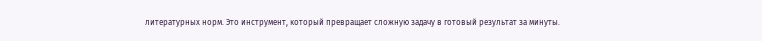литературных норм. Это инструмент, который превращает сложную задачу в готовый результат за минуты.